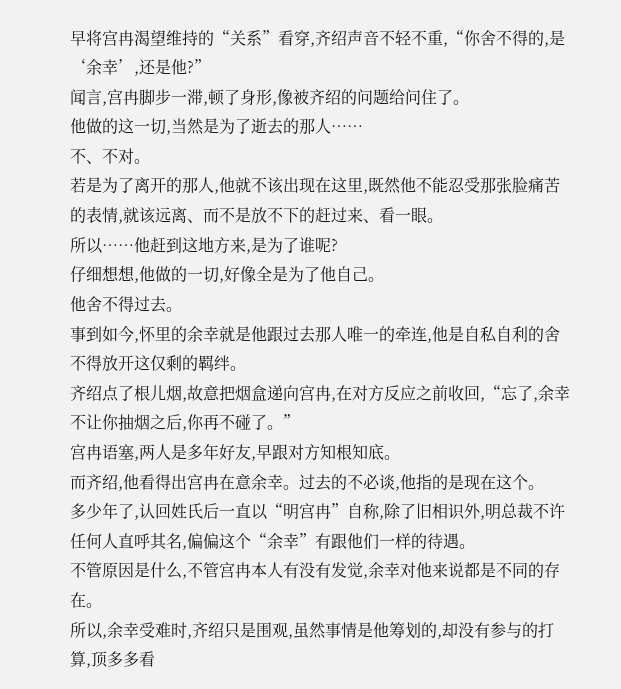早将宫冉渴望维持的“关系”看穿,齐绍声音不轻不重,“你舍不得的,是‘余幸’,还是他?”
闻言,宫冉脚步一滞,顿了身形,像被齐绍的问题给问住了。
他做的这一切,当然是为了逝去的那人……
不、不对。
若是为了离开的那人,他就不该出现在这里,既然他不能忍受那张脸痛苦的表情,就该远离、而不是放不下的赶过来、看一眼。
所以……他赶到这地方来,是为了谁呢?
仔细想想,他做的一切,好像全是为了他自己。
他舍不得过去。
事到如今,怀里的余幸就是他跟过去那人唯一的牵连,他是自私自利的舍不得放开这仅剩的羁绊。
齐绍点了根儿烟,故意把烟盒递向宫冉,在对方反应之前收回,“忘了,余幸不让你抽烟之后,你再不碰了。”
宫冉语塞,两人是多年好友,早跟对方知根知底。
而齐绍,他看得出宫冉在意余幸。过去的不必谈,他指的是现在这个。
多少年了,认回姓氏后一直以“明宫冉”自称,除了旧相识外,明总裁不许任何人直呼其名,偏偏这个“余幸”有跟他们一样的待遇。
不管原因是什么,不管宫冉本人有没有发觉,余幸对他来说都是不同的存在。
所以,余幸受难时,齐绍只是围观,虽然事情是他筹划的,却没有参与的打算,顶多多看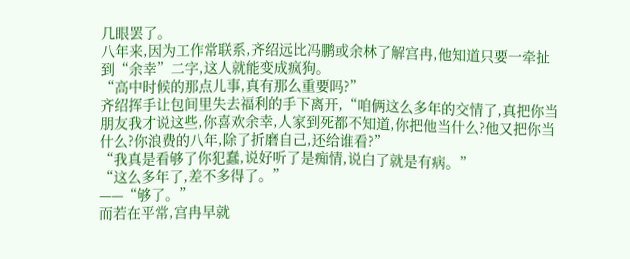几眼罢了。
八年来,因为工作常联系,齐绍远比冯鹏或余林了解宫冉,他知道只要一牵扯到“余幸”二字,这人就能变成疯狗。
“高中时候的那点儿事,真有那么重要吗?”
齐绍挥手让包间里失去福利的手下离开,“咱俩这么多年的交情了,真把你当朋友我才说这些,你喜欢余幸,人家到死都不知道,你把他当什么?他又把你当什么?你浪费的八年,除了折磨自己,还给谁看?”
“我真是看够了你犯蠢,说好听了是痴情,说白了就是有病。”
“这么多年了,差不多得了。”
——“够了。”
而若在平常,宫冉早就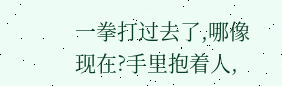一拳打过去了,哪像现在?手里抱着人,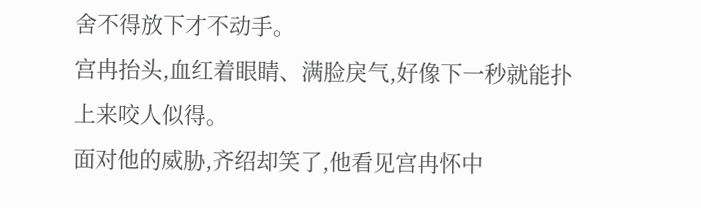舍不得放下才不动手。
宫冉抬头,血红着眼睛、满脸戾气,好像下一秒就能扑上来咬人似得。
面对他的威胁,齐绍却笑了,他看见宫冉怀中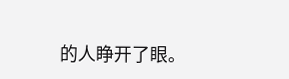的人睁开了眼。